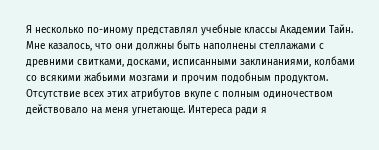Я несколько по-иному представлял учебные классы Академии Тайн. Мне казалось, что они должны быть наполнены стеллажами с древними свитками, досками, исписанными заклинаниями, колбами со всякими жабьими мозгами и прочим подобным продуктом. Отсутствие всех этих атрибутов вкупе с полным одиночеством действовало на меня угнетающе. Интереса ради я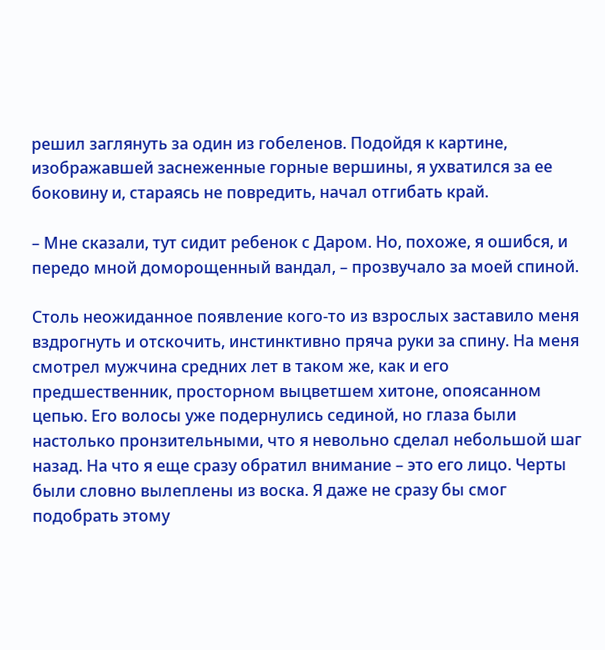решил заглянуть за один из гобеленов. Подойдя к картине, изображавшей заснеженные горные вершины, я ухватился за ее боковину и, стараясь не повредить, начал отгибать край.

– Мне сказали, тут сидит ребенок с Даром. Но, похоже, я ошибся, и передо мной доморощенный вандал, – прозвучало за моей спиной.

Столь неожиданное появление кого-то из взрослых заставило меня вздрогнуть и отскочить, инстинктивно пряча руки за спину. На меня смотрел мужчина средних лет в таком же, как и его предшественник, просторном выцветшем хитоне, опоясанном цепью. Его волосы уже подернулись сединой, но глаза были настолько пронзительными, что я невольно сделал небольшой шаг назад. На что я еще сразу обратил внимание – это его лицо. Черты были словно вылеплены из воска. Я даже не сразу бы смог подобрать этому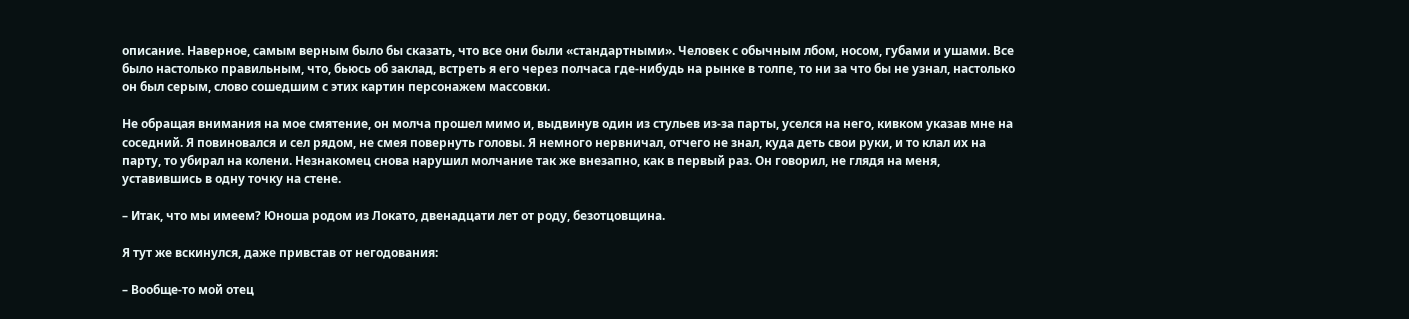описание. Наверное, самым верным было бы сказать, что все они были «стандартными». Человек с обычным лбом, носом, губами и ушами. Все было настолько правильным, что, бьюсь об заклад, встреть я его через полчаса где-нибудь на рынке в толпе, то ни за что бы не узнал, настолько он был серым, слово сошедшим с этих картин персонажем массовки.

Не обращая внимания на мое смятение, он молча прошел мимо и, выдвинув один из стульев из-за парты, уселся на него, кивком указав мне на соседний. Я повиновался и сел рядом, не смея повернуть головы. Я немного нервничал, отчего не знал, куда деть свои руки, и то клал их на парту, то убирал на колени. Незнакомец снова нарушил молчание так же внезапно, как в первый раз. Он говорил, не глядя на меня, уставившись в одну точку на стене.

– Итак, что мы имеем? Юноша родом из Локато, двенадцати лет от роду, безотцовщина.

Я тут же вскинулся, даже привстав от негодования:

– Вообще-то мой отец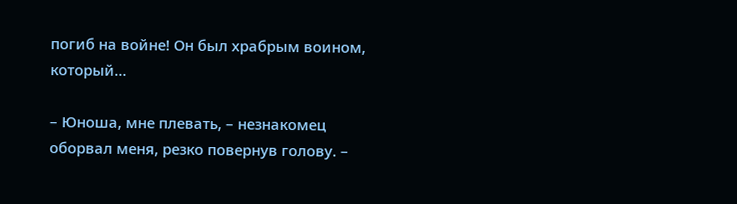погиб на войне! Он был храбрым воином, который…

– Юноша, мне плевать, – незнакомец оборвал меня, резко повернув голову. –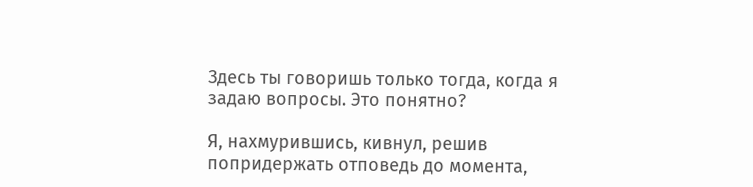Здесь ты говоришь только тогда, когда я задаю вопросы. Это понятно?

Я, нахмурившись, кивнул, решив попридержать отповедь до момента,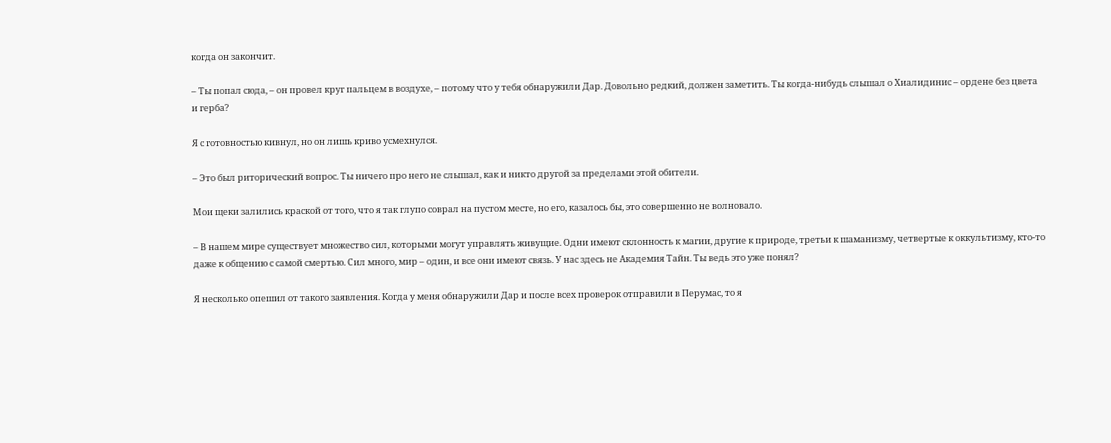когда он закончит.

– Ты попал сюда, – он провел круг пальцем в воздухе, – потому что у тебя обнаружили Дар. Довольно редкий, должен заметить. Ты когда-нибудь слышал о Хиалидинис – ордене без цвета и герба?

Я с готовностью кивнул, но он лишь криво усмехнулся.

– Это был риторический вопрос. Ты ничего про него не слышал, как и никто другой за пределами этой обители.

Мои щеки залились краской от того, что я так глупо соврал на пустом месте, но его, казалось бы, это совершенно не волновало.

– В нашем мире существует множество сил, которыми могут управлять живущие. Одни имеют склонность к магии, другие к природе, третьи к шаманизму, четвертые к оккультизму, кто-то даже к общению с самой смертью. Сил много, мир – один, и все они имеют связь. У нас здесь не Академия Тайн. Ты ведь это уже понял?

Я несколько опешил от такого заявления. Когда у меня обнаружили Дар и после всех проверок отправили в Перумас, то я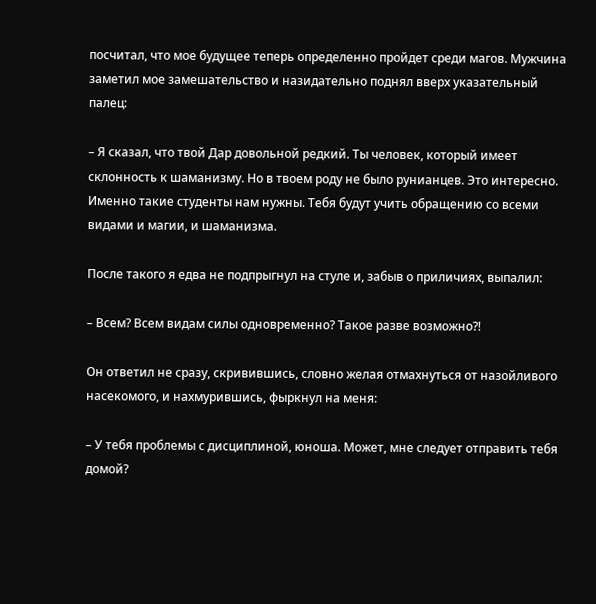посчитал, что мое будущее теперь определенно пройдет среди магов. Мужчина заметил мое замешательство и назидательно поднял вверх указательный палец:

– Я сказал, что твой Дар довольной редкий. Ты человек, который имеет склонность к шаманизму. Но в твоем роду не было рунианцев. Это интересно. Именно такие студенты нам нужны. Тебя будут учить обращению со всеми видами и магии, и шаманизма.

После такого я едва не подпрыгнул на стуле и, забыв о приличиях, выпалил:

– Всем? Всем видам силы одновременно? Такое разве возможно?!

Он ответил не сразу, скривившись, словно желая отмахнуться от назойливого насекомого, и нахмурившись, фыркнул на меня:

– У тебя проблемы с дисциплиной, юноша. Может, мне следует отправить тебя домой?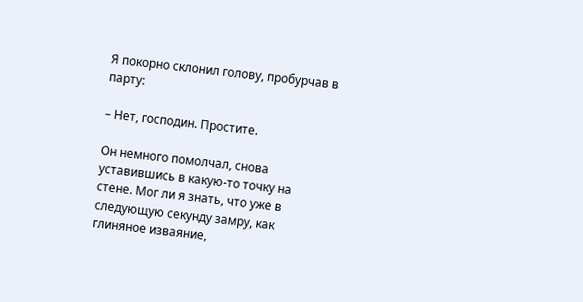Я покорно склонил голову, пробурчав в парту:

– Нет, господин. Простите.

Он немного помолчал, снова уставившись в какую-то точку на стене. Мог ли я знать, что уже в следующую секунду замру, как глиняное изваяние,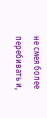не смея более перебивать и,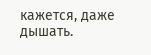кажется, даже дышать.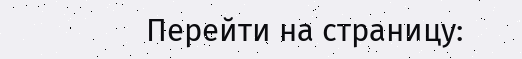Перейти на страницу: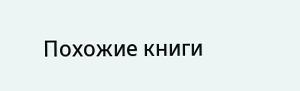Похожие книги